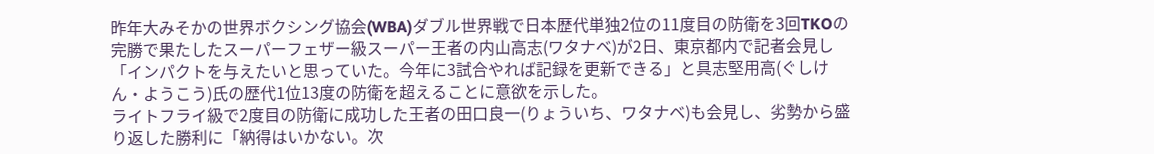昨年大みそかの世界ボクシング協会(WBA)ダブル世界戦で日本歴代単独2位の11度目の防衛を3回TKOの完勝で果たしたスーパーフェザー級スーパー王者の内山高志(ワタナベ)が2日、東京都内で記者会見し「インパクトを与えたいと思っていた。今年に3試合やれば記録を更新できる」と具志堅用高(ぐしけん・ようこう)氏の歴代1位13度の防衛を超えることに意欲を示した。
ライトフライ級で2度目の防衛に成功した王者の田口良一(りょういち、ワタナベ)も会見し、劣勢から盛り返した勝利に「納得はいかない。次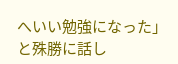へいい勉強になった」と殊勝に話し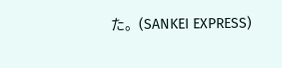た。(SANKEI EXPRESS)